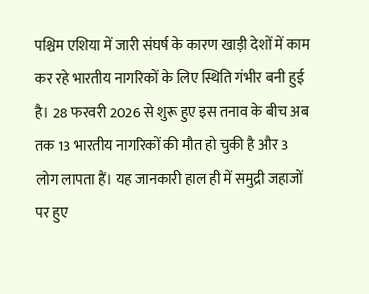पश्चिम एशिया में जारी संघर्ष के कारण खाड़ी देशों में काम कर रहे भारतीय नागरिकों के लिए स्थिति गंभीर बनी हुई है। 28 फरवरी 2026 से शुरू हुए इस तनाव के बीच अब तक 13 भारतीय नागरिकों की मौत हो चुकी है और 3 लोग लापता हैं। यह जानकारी हाल ही में समुद्री जहाजों पर हुए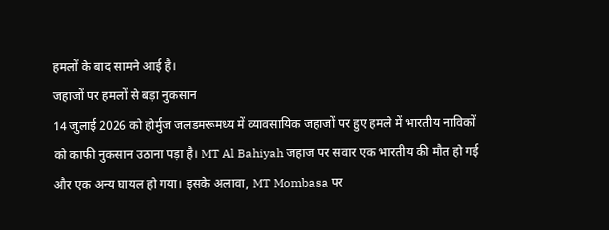हमलों के बाद सामने आई है।
जहाजों पर हमलों से बड़ा नुकसान
14 जुलाई 2026 को होर्मुज जलडमरूमध्य में व्यावसायिक जहाजों पर हुए हमले में भारतीय नाविकों को काफी नुकसान उठाना पड़ा है। MT Al Bahiyah जहाज पर सवार एक भारतीय की मौत हो गई और एक अन्य घायल हो गया। इसके अलावा, MT Mombasa पर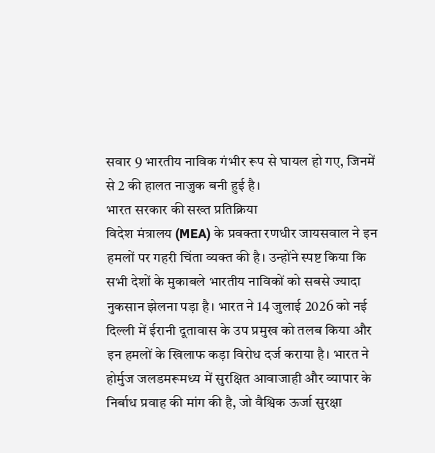सवार 9 भारतीय नाविक गंभीर रूप से घायल हो गए, जिनमें से 2 की हालत नाजुक बनी हुई है।
भारत सरकार की सख्त प्रतिक्रिया
विदेश मंत्रालय (MEA) के प्रवक्ता रणधीर जायसवाल ने इन हमलों पर गहरी चिंता व्यक्त की है। उन्होंने स्पष्ट किया कि सभी देशों के मुकाबले भारतीय नाविकों को सबसे ज्यादा नुकसान झेलना पड़ा है। भारत ने 14 जुलाई 2026 को नई दिल्ली में ईरानी दूतावास के उप प्रमुख को तलब किया और इन हमलों के खिलाफ कड़ा विरोध दर्ज कराया है। भारत ने होर्मुज जलडमरूमध्य में सुरक्षित आवाजाही और व्यापार के निर्बाध प्रवाह की मांग की है, जो वैश्विक ऊर्जा सुरक्षा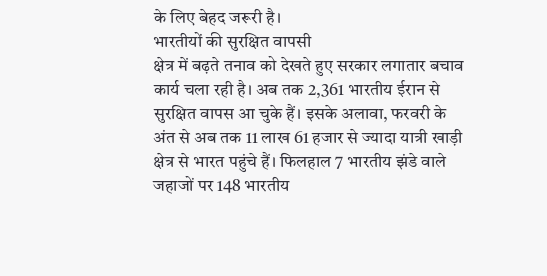के लिए बेहद जरूरी है।
भारतीयों की सुरक्षित वापसी
क्षेत्र में बढ़ते तनाव को देखते हुए सरकार लगातार बचाव कार्य चला रही है। अब तक 2,361 भारतीय ईरान से सुरक्षित वापस आ चुके हैं। इसके अलावा, फरवरी के अंत से अब तक 11 लाख 61 हजार से ज्यादा यात्री खाड़ी क्षेत्र से भारत पहुंचे हैं। फिलहाल 7 भारतीय झंडे वाले जहाजों पर 148 भारतीय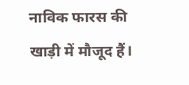नाविक फारस की खाड़ी में मौजूद हैं।